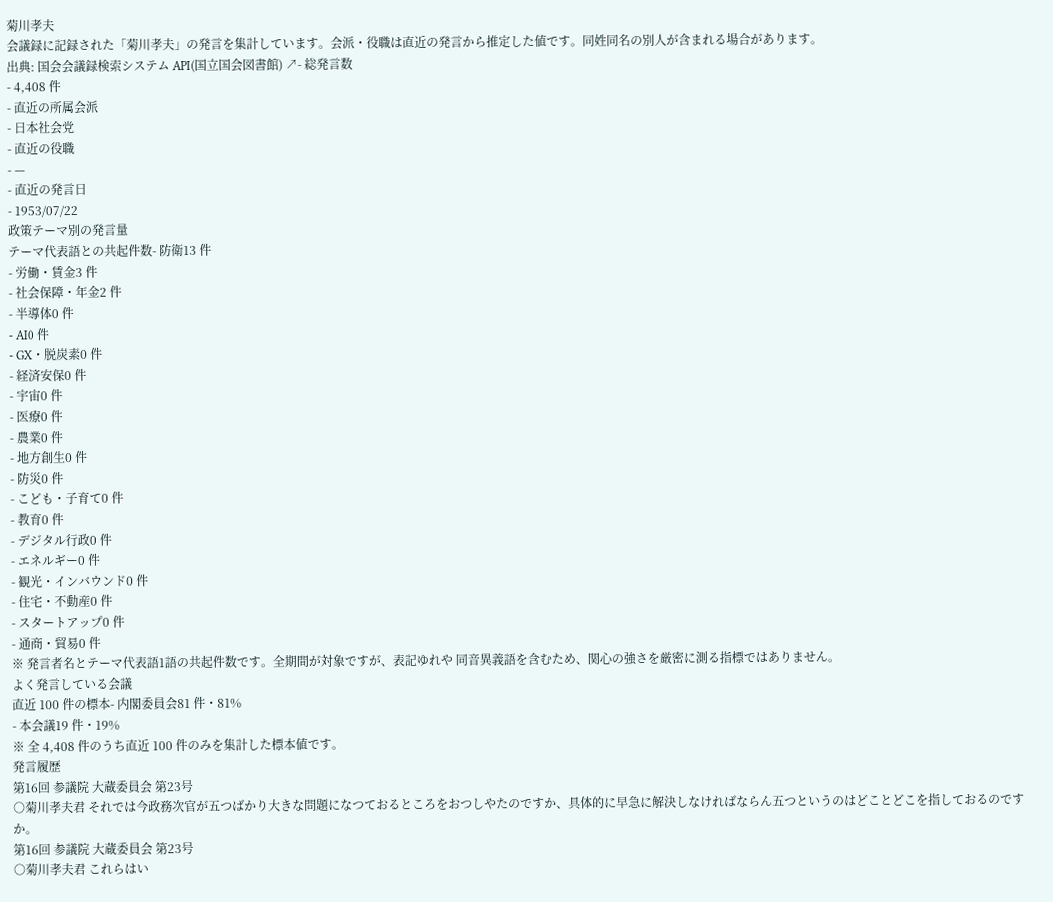菊川孝夫
会議録に記録された「菊川孝夫」の発言を集計しています。会派・役職は直近の発言から推定した値です。同姓同名の別人が含まれる場合があります。
出典: 国会会議録検索システム API(国立国会図書館) ↗- 総発言数
- 4,408 件
- 直近の所属会派
- 日本社会党
- 直近の役職
- —
- 直近の発言日
- 1953/07/22
政策テーマ別の発言量
テーマ代表語との共起件数- 防衛13 件
- 労働・賃金3 件
- 社会保障・年金2 件
- 半導体0 件
- AI0 件
- GX・脱炭素0 件
- 経済安保0 件
- 宇宙0 件
- 医療0 件
- 農業0 件
- 地方創生0 件
- 防災0 件
- こども・子育て0 件
- 教育0 件
- デジタル行政0 件
- エネルギー0 件
- 観光・インバウンド0 件
- 住宅・不動産0 件
- スタートアップ0 件
- 通商・貿易0 件
※ 発言者名とテーマ代表語1語の共起件数です。全期間が対象ですが、表記ゆれや 同音異義語を含むため、関心の強さを厳密に測る指標ではありません。
よく発言している会議
直近 100 件の標本- 内閣委員会81 件・81%
- 本会議19 件・19%
※ 全 4,408 件のうち直近 100 件のみを集計した標本値です。
発言履歴
第16回 参議院 大蔵委員会 第23号
○菊川孝夫君 それでは今政務次官が五つばかり大きな問題になつておるところをおつしやたのですか、具体的に早急に解決しなければならん五つというのはどことどこを指しておるのですか。
第16回 参議院 大蔵委員会 第23号
○菊川孝夫君 これらはい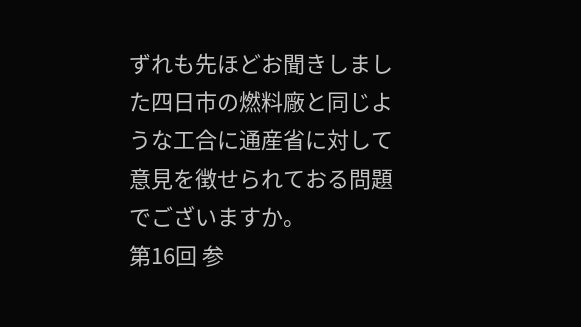ずれも先ほどお聞きしました四日市の燃料廠と同じような工合に通産省に対して意見を徴せられておる問題でございますか。
第16回 参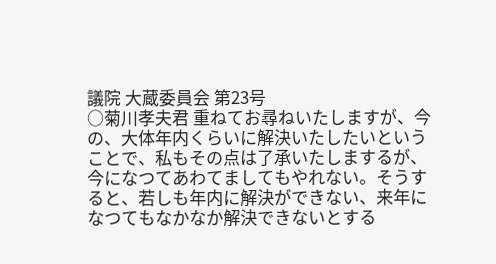議院 大蔵委員会 第23号
○菊川孝夫君 重ねてお尋ねいたしますが、今の、大体年内くらいに解決いたしたいということで、私もその点は了承いたしまするが、今になつてあわてましてもやれない。そうすると、若しも年内に解決ができない、来年になつてもなかなか解決できないとする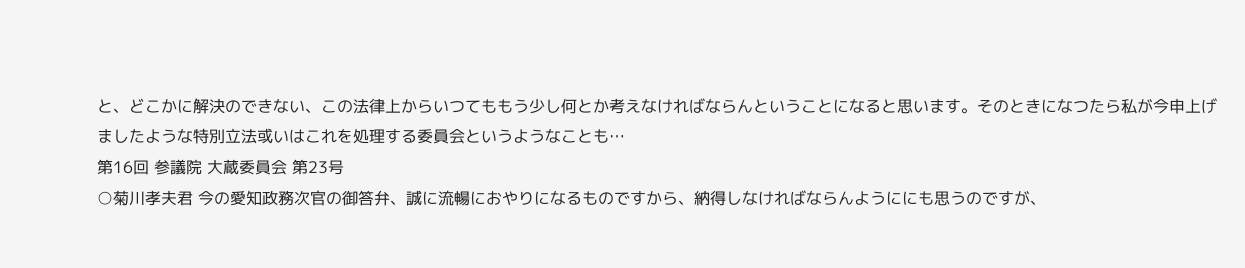と、どこかに解決のできない、この法律上からいつてももう少し何とか考えなければならんということになると思います。そのときになつたら私が今申上げましたような特別立法或いはこれを処理する委員会というようなことも…
第16回 参議院 大蔵委員会 第23号
○菊川孝夫君 今の愛知政務次官の御答弁、誠に流暢におやりになるものですから、納得しなければならんようににも思うのですが、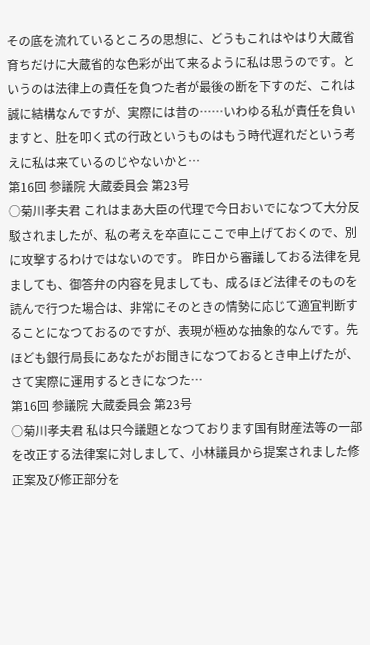その底を流れているところの思想に、どうもこれはやはり大蔵省育ちだけに大蔵省的な色彩が出て来るように私は思うのです。というのは法律上の責任を負つた者が最後の断を下すのだ、これは誠に結構なんですが、実際には昔の……いわゆる私が責任を負いますと、肚を叩く式の行政というものはもう時代遅れだという考えに私は来ているのじやないかと…
第16回 参議院 大蔵委員会 第23号
○菊川孝夫君 これはまあ大臣の代理で今日おいでになつて大分反駁されましたが、私の考えを卒直にここで申上げておくので、別に攻撃するわけではないのです。 昨日から審議しておる法律を見ましても、御答弁の内容を見ましても、成るほど法律そのものを読んで行つた場合は、非常にそのときの情勢に応じて適宜判断することになつておるのですが、表現が極めな抽象的なんです。先ほども銀行局長にあなたがお聞きになつておるとき申上げたが、さて実際に運用するときになつた…
第16回 参議院 大蔵委員会 第23号
○菊川孝夫君 私は只今議題となつております国有財産法等の一部を改正する法律案に対しまして、小林議員から提案されました修正案及び修正部分を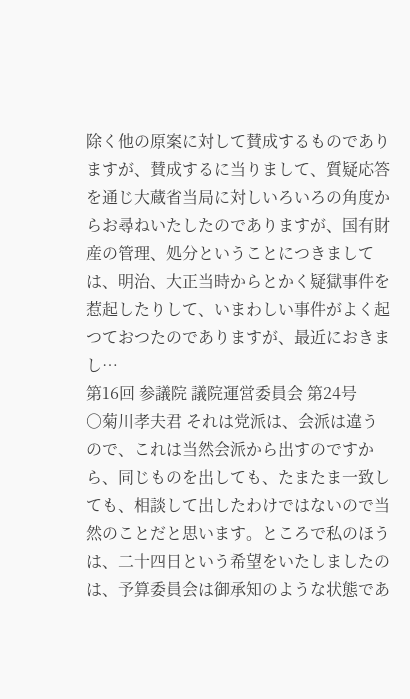除く他の原案に対して賛成するものでありますが、賛成するに当りまして、質疑応答を通じ大蔵省当局に対しいろいろの角度からお尋ねいたしたのでありますが、国有財産の管理、処分ということにつきましては、明治、大正当時からとかく疑獄事件を惹起したりして、いまわしい事件がよく起つておつたのでありますが、最近におきまし…
第16回 参議院 議院運営委員会 第24号
○菊川孝夫君 それは党派は、会派は違うので、これは当然会派から出すのですから、同じものを出しても、たまたま一致しても、相談して出したわけではないので当然のことだと思います。ところで私のほうは、二十四日という希望をいたしましたのは、予算委員会は御承知のような状態であ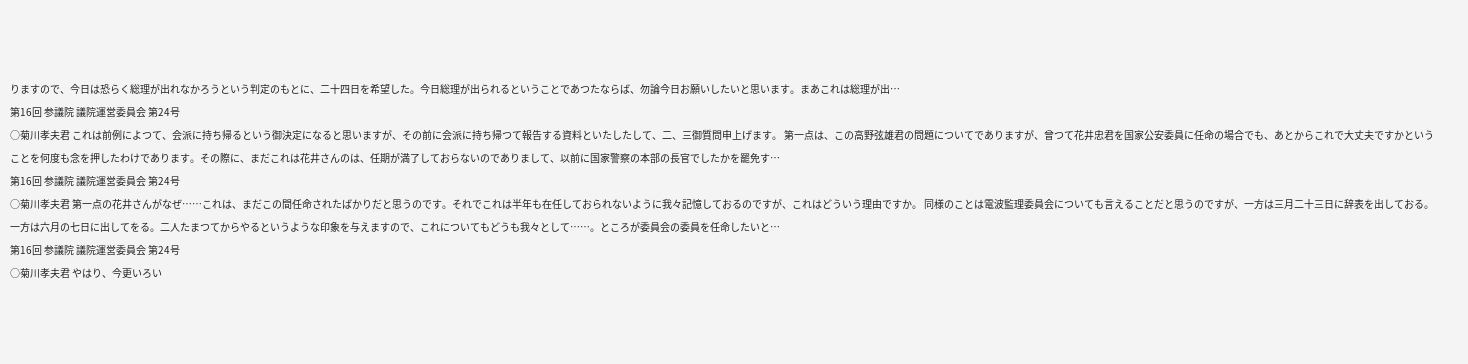りますので、今日は恐らく総理が出れなかろうという判定のもとに、二十四日を希望した。今日総理が出られるということであつたならば、勿論今日お願いしたいと思います。まあこれは総理が出…
第16回 参議院 議院運営委員会 第24号
○菊川孝夫君 これは前例によつて、会派に持ち帰るという御決定になると思いますが、その前に会派に持ち帰つて報告する資料といたしたして、二、三御質問申上げます。 第一点は、この高野弦雄君の問題についてでありますが、曾つて花井忠君を国家公安委員に任命の場合でも、あとからこれで大丈夫ですかということを何度も念を押したわけであります。その際に、まだこれは花井さんのは、任期が満了しておらないのでありまして、以前に国家警察の本部の長官でしたかを罷免す…
第16回 参議院 議院運営委員会 第24号
○菊川孝夫君 第一点の花井さんがなぜ……これは、まだこの間任命されたばかりだと思うのです。それでこれは半年も在任しておられないように我々記憶しておるのですが、これはどういう理由ですか。 同様のことは電波監理委員会についても言えることだと思うのですが、一方は三月二十三日に辞表を出しておる。一方は六月の七日に出してをる。二人たまつてからやるというような印象を与えますので、これについてもどうも我々として……。ところが委員会の委員を任命したいと…
第16回 参議院 議院運営委員会 第24号
○菊川孝夫君 やはり、今更いろい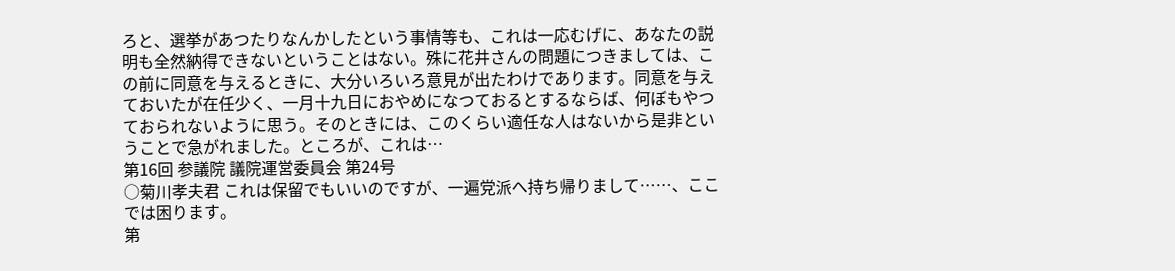ろと、選挙があつたりなんかしたという事情等も、これは一応むげに、あなたの説明も全然納得できないということはない。殊に花井さんの問題につきましては、この前に同意を与えるときに、大分いろいろ意見が出たわけであります。同意を与えておいたが在任少く、一月十九日におやめになつておるとするならば、何ぼもやつておられないように思う。そのときには、このくらい適任な人はないから是非ということで急がれました。ところが、これは…
第16回 参議院 議院運営委員会 第24号
○菊川孝夫君 これは保留でもいいのですが、一遍党派へ持ち帰りまして……、ここでは困ります。
第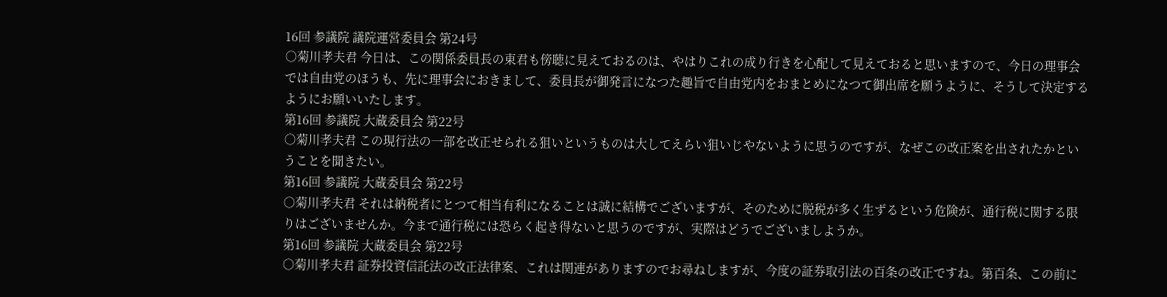16回 参議院 議院運営委員会 第24号
○菊川孝夫君 今日は、この関係委員長の東君も傍聴に見えておるのは、やはりこれの成り行きを心配して見えておると思いますので、今日の理事会では自由党のほうも、先に理事会におきまして、委員長が御発言になつた趣旨で自由党内をおまとめになつて御出席を願うように、そうして決定するようにお願いいたします。
第16回 参議院 大蔵委員会 第22号
○菊川孝夫君 この現行法の一部を改正せられる狙いというものは大してえらい狙いじやないように思うのですが、なぜこの改正案を出されたかということを聞きたい。
第16回 参議院 大蔵委員会 第22号
○菊川孝夫君 それは納税者にとつて相当有利になることは誠に結構でございますが、そのために脱税が多く生ずるという危険が、通行税に関する限りはございませんか。今まで通行税には恐らく起き得ないと思うのですが、実際はどうでございましようか。
第16回 参議院 大蔵委員会 第22号
○菊川孝夫君 証券投資信託法の改正法律案、これは関連がありますのでお尋ねしますが、今度の証券取引法の百条の改正ですね。第百条、この前に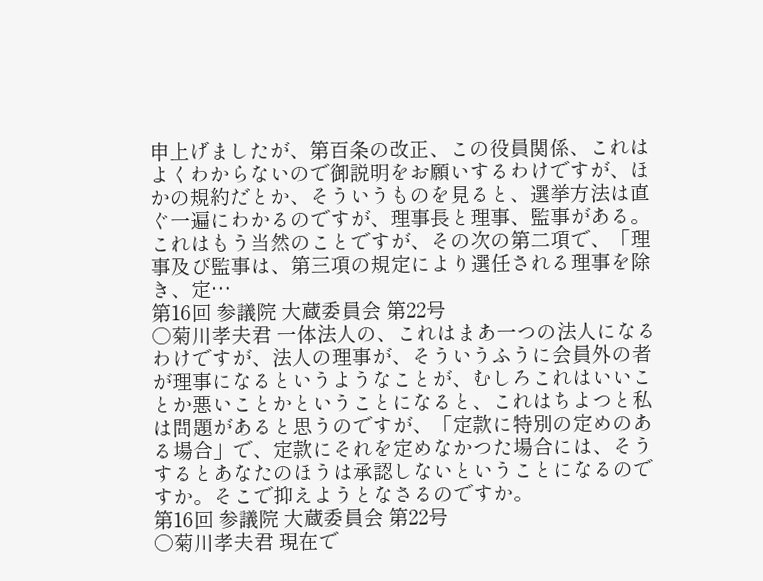申上げましたが、第百条の改正、この役員関係、これはよくわからないので御説明をお願いするわけですが、ほかの規約だとか、そういうものを見ると、選挙方法は直ぐ一遍にわかるのですが、理事長と理事、監事がある。これはもう当然のことですが、その次の第二項で、「理事及び監事は、第三項の規定により選任される理事を除き、定…
第16回 参議院 大蔵委員会 第22号
○菊川孝夫君 一体法人の、これはまあ一つの法人になるわけですが、法人の理事が、そういうふうに会員外の者が理事になるというようなことが、むしろこれはいいことか悪いことかということになると、これはちよつと私は問題があると思うのですが、「定款に特別の定めのある場合」で、定款にそれを定めなかつた場合には、そうするとあなたのほうは承認しないということになるのですか。そこで抑えようとなさるのですか。
第16回 参議院 大蔵委員会 第22号
○菊川孝夫君 現在で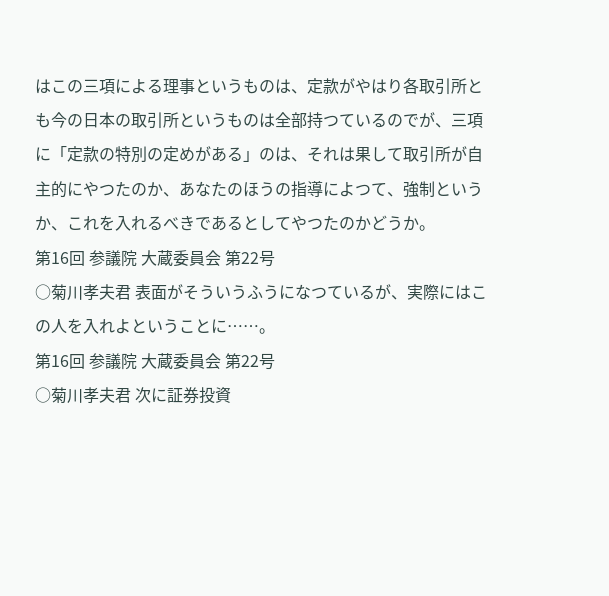はこの三項による理事というものは、定款がやはり各取引所とも今の日本の取引所というものは全部持つているのでが、三項に「定款の特別の定めがある」のは、それは果して取引所が自主的にやつたのか、あなたのほうの指導によつて、強制というか、これを入れるべきであるとしてやつたのかどうか。
第16回 参議院 大蔵委員会 第22号
○菊川孝夫君 表面がそういうふうになつているが、実際にはこの人を入れよということに……。
第16回 参議院 大蔵委員会 第22号
○菊川孝夫君 次に証券投資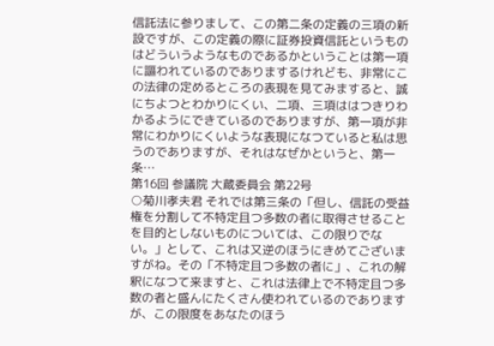信託法に参りまして、この第二条の定義の三項の新設ですが、この定義の際に証券投資信託というものはどういうようなものであるかということは第一項に謳われているのでありまするけれども、非常にこの法律の定めるところの表現を見てみますると、誠にちよつとわかりにくい、二項、三項ははつきりわかるようにできているのでありますが、第一項が非常にわかりにくいような表現になつていると私は思うのでありますが、それはなぜかというと、第一条…
第16回 参議院 大蔵委員会 第22号
○菊川孝夫君 それでは第三条の「但し、信託の受益権を分割して不特定且つ多数の者に取得させることを目的としないものについては、この限りでない。」として、これは又逆のほうにきめてございますがね。その「不特定且つ多数の者に」、これの解釈になつて来ますと、これは法律上で不特定且つ多数の者と盛んにたくさん使われているのでありますが、この限度をあなたのほう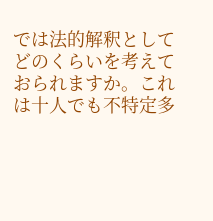では法的解釈としてどのくらいを考えておられますか。これは十人でも不特定多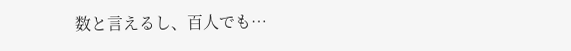数と言えるし、百人でも…